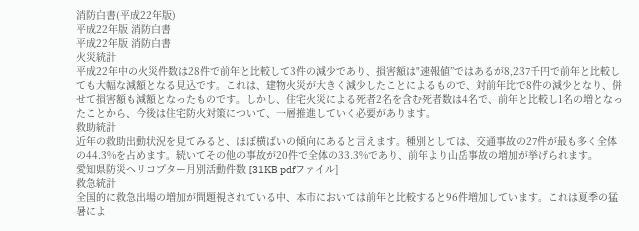消防白書(平成22年版)
平成22年版 消防白書
平成22年版 消防白書
火災統計
平成22年中の火災件数は28件で前年と比較して3件の減少であり、損害額は"速報値”ではあるが8,237千円で前年と比較しても大幅な減額となる見込です。これは、建物火災が大きく減少したことによるもので、対前年比で8件の減少となり、併せて損害額も減額となったものです。しかし、住宅火災による死者2名を含む死者数は4名で、前年と比較し1名の増となったことから、今後は住宅防火対策について、一層推進していく必要があります。
救助統計
近年の救助出動状況を見てみると、ほぼ横ばいの傾向にあると言えます。種別としては、交通事故の27件が最も多く全体の44.3%を占めます。続いてその他の事故が20件で全体の33.3%であり、前年より山岳事故の増加が挙げられます。
愛知県防災ヘリコプター月別活動件数 [31KB pdfファイル]
救急統計
全国的に救急出場の増加が問題視されている中、本市においては前年と比較すると96件増加しています。これは夏季の猛暑によ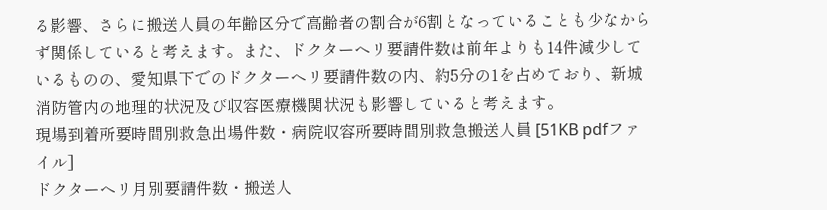る影響、さらに搬送人員の年齢区分で高齢者の割合が6割となっていることも少なからず関係していると考えます。また、ドクターヘリ要請件数は前年よりも14件減少しているものの、愛知県下でのドクターヘリ要請件数の内、約5分の1を占めており、新城消防管内の地理的状況及び収容医療機関状況も影響していると考えます。
現場到着所要時間別救急出場件数・病院収容所要時間別救急搬送人員 [51KB pdfファイル]
ドクターヘリ月別要請件数・搬送人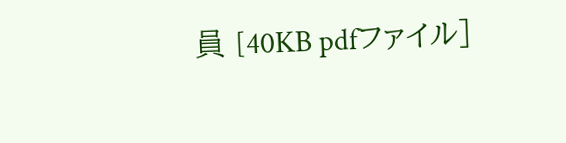員 [40KB pdfファイル]